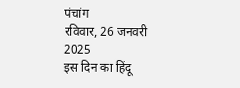पंचांग
रविवार, 26 जनवरी 2025
इस दिन का हिंदू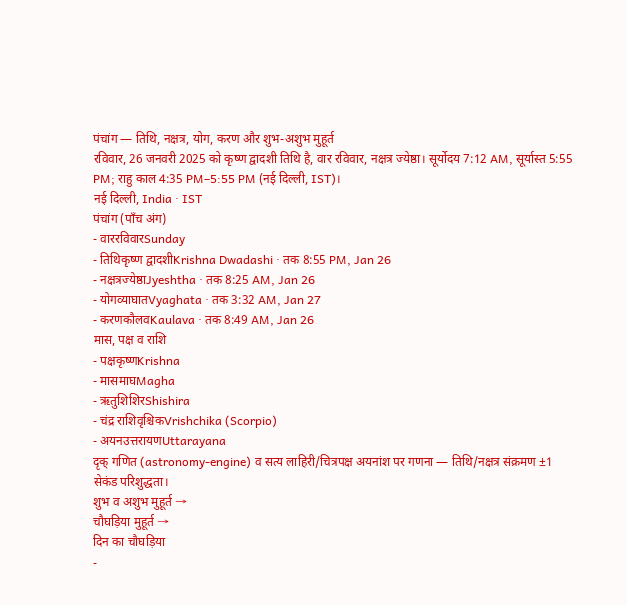पंचांग — तिथि, नक्षत्र, योग, करण और शुभ-अशुभ मुहूर्त
रविवार, 26 जनवरी 2025 को कृष्ण द्वादशी तिथि है, वार रविवार, नक्षत्र ज्येष्ठा। सूर्योदय 7:12 AM, सूर्यास्त 5:55 PM; राहु काल 4:35 PM–5:55 PM (नई दिल्ली, IST)।
नई दिल्ली, India · IST
पंचांग (पाँच अंग)
- वाररविवारSunday
- तिथिकृष्ण द्वादशीKrishna Dwadashi · तक 8:55 PM, Jan 26
- नक्षत्रज्येष्ठाJyeshtha · तक 8:25 AM, Jan 26
- योगव्याघातVyaghata · तक 3:32 AM, Jan 27
- करणकौलवKaulava · तक 8:49 AM, Jan 26
मास, पक्ष व राशि
- पक्षकृष्णKrishna
- मासमाघMagha
- ऋतुशिशिरShishira
- चंद्र राशिवृश्चिकVrishchika (Scorpio)
- अयनउत्तरायणUttarayana
दृक् गणित (astronomy-engine) व सत्य लाहिरी/चित्रपक्ष अयनांश पर गणना — तिथि/नक्षत्र संक्रमण ±1 सेकंड परिशुद्धता।
शुभ व अशुभ मुहूर्त →
चौघड़िया मुहूर्त →
दिन का चौघड़िया
-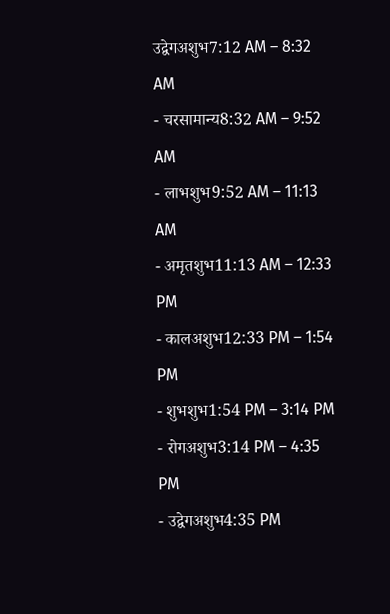उद्वेगअशुभ7:12 AM – 8:32 AM
- चरसामान्य8:32 AM – 9:52 AM
- लाभशुभ9:52 AM – 11:13 AM
- अमृतशुभ11:13 AM – 12:33 PM
- कालअशुभ12:33 PM – 1:54 PM
- शुभशुभ1:54 PM – 3:14 PM
- रोगअशुभ3:14 PM – 4:35 PM
- उद्वेगअशुभ4:35 PM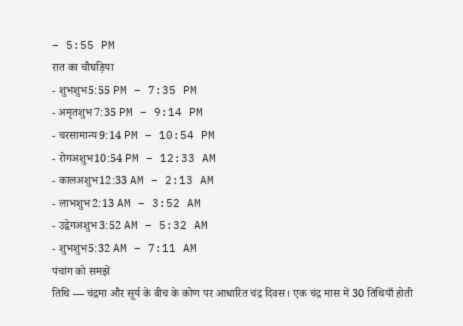– 5:55 PM
रात का चौघड़िया
- शुभशुभ5:55 PM – 7:35 PM
- अमृतशुभ7:35 PM – 9:14 PM
- चरसामान्य9:14 PM – 10:54 PM
- रोगअशुभ10:54 PM – 12:33 AM
- कालअशुभ12:33 AM – 2:13 AM
- लाभशुभ2:13 AM – 3:52 AM
- उद्वेगअशुभ3:52 AM – 5:32 AM
- शुभशुभ5:32 AM – 7:11 AM
पंचांग को समझें
तिथि — चंद्रमा और सूर्य के बीच के कोण पर आधारित चंद्र दिवस। एक चंद्र मास में 30 तिथियाँ होती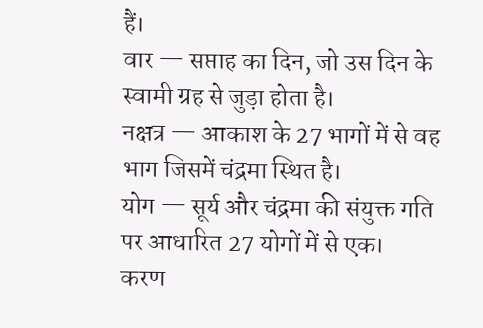हैं।
वार — सप्ताह का दिन, जो उस दिन के स्वामी ग्रह से जुड़ा होता है।
नक्षत्र — आकाश के 27 भागों में से वह भाग जिसमें चंद्रमा स्थित है।
योग — सूर्य और चंद्रमा की संयुक्त गति पर आधारित 27 योगों में से एक।
करण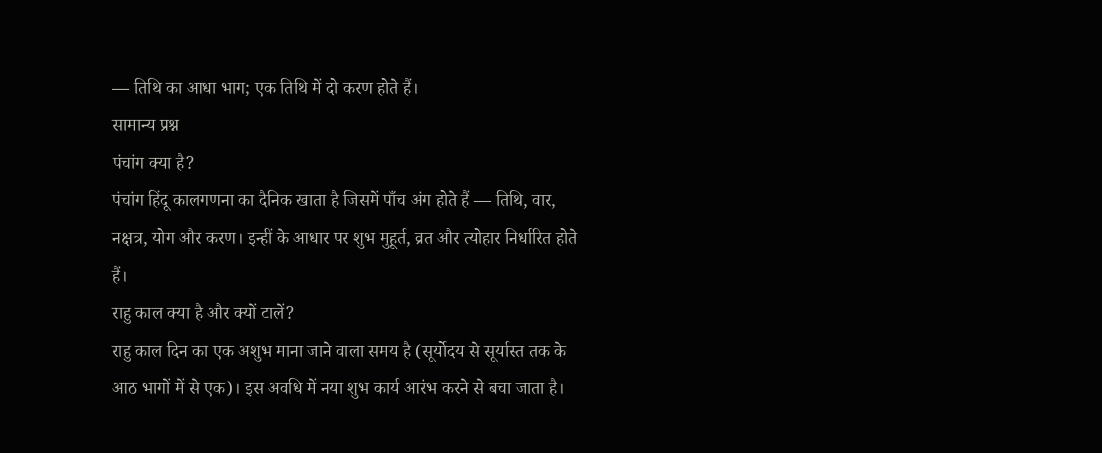— तिथि का आधा भाग; एक तिथि में दो करण होते हैं।
सामान्य प्रश्न
पंचांग क्या है?
पंचांग हिंदू कालगणना का दैनिक खाता है जिसमें पाँच अंग होते हैं — तिथि, वार, नक्षत्र, योग और करण। इन्हीं के आधार पर शुभ मुहूर्त, व्रत और त्योहार निर्धारित होते हैं।
राहु काल क्या है और क्यों टालें?
राहु काल दिन का एक अशुभ माना जाने वाला समय है (सूर्योदय से सूर्यास्त तक के आठ भागों में से एक)। इस अवधि में नया शुभ कार्य आरंभ करने से बचा जाता है।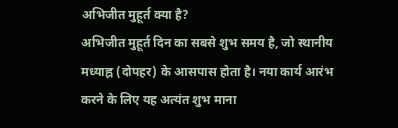अभिजीत मुहूर्त क्या है?
अभिजीत मुहूर्त दिन का सबसे शुभ समय है, जो स्थानीय मध्याह्न (दोपहर) के आसपास होता है। नया कार्य आरंभ करने के लिए यह अत्यंत शुभ माना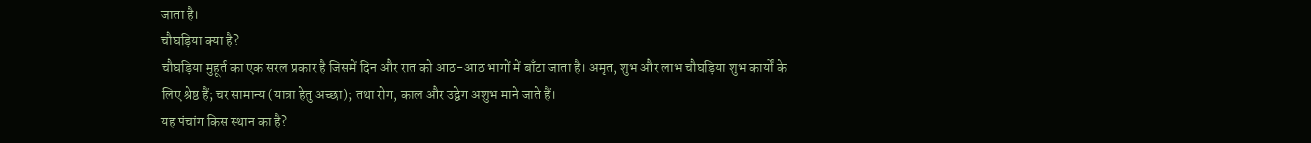जाता है।
चौघड़िया क्या है?
चौघड़िया मुहूर्त का एक सरल प्रकार है जिसमें दिन और रात को आठ-आठ भागों में बाँटा जाता है। अमृत, शुभ और लाभ चौघड़िया शुभ कार्यों के लिए श्रेष्ठ हैं; चर सामान्य (यात्रा हेतु अच्छा); तथा रोग, काल और उद्वेग अशुभ माने जाते हैं।
यह पंचांग किस स्थान का है?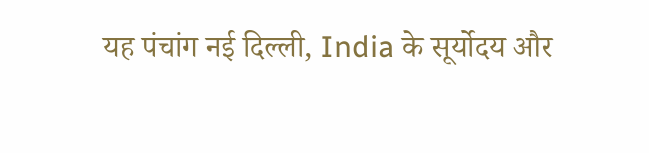यह पंचांग नई दिल्ली, India के सूर्योदय और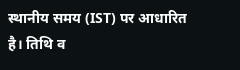स्थानीय समय (IST) पर आधारित है। तिथि व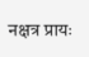नक्षत्र प्रायः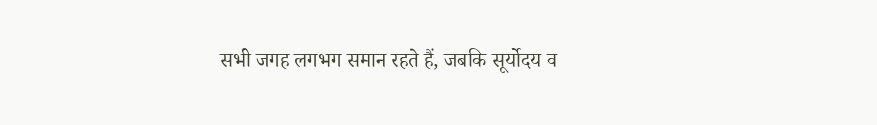सभी जगह लगभग समान रहते हैं, जबकि सूर्योदय व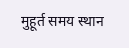मुहूर्त समय स्थान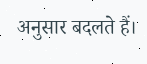अनुसार बदलते हैं।